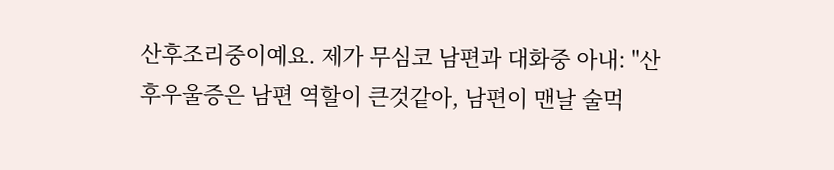산후조리중이예요. 제가 무심코 남편과 대화중 아내: "산후우울증은 남편 역할이 큰것같아, 남편이 맨날 술먹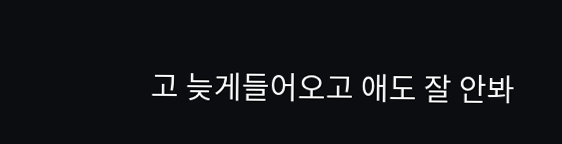고 늦게들어오고 애도 잘 안봐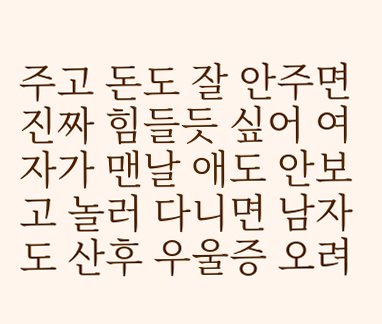주고 돈도 잘 안주면 진짜 힘들듯 싶어 여자가 맨날 애도 안보고 놀러 다니면 남자도 산후 우울증 오려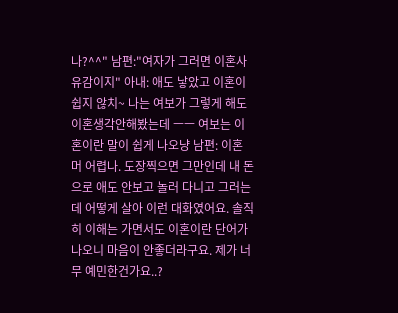나?^^" 남편:"여자가 그러면 이혼사유감이지" 아내: 애도 낳았고 이혼이 쉽지 않치~ 나는 여보가 그렇게 해도 이혼생각안해봤는데 ㅡㅡ 여보는 이혼이란 말이 쉽게 나오냥 남편: 이혼 머 어렵나. 도장찍으면 그만인데 내 돈으로 애도 안보고 놀러 다니고 그러는데 어떻게 살아 이런 대화였어요. 솔직히 이해는 가면서도 이혼이란 단어가 나오니 마음이 안좋더라구요. 제가 너무 예민한건가요..?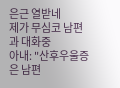은근 열받네
제가 무심코 남편과 대화중
아내: "산후우울증은 남편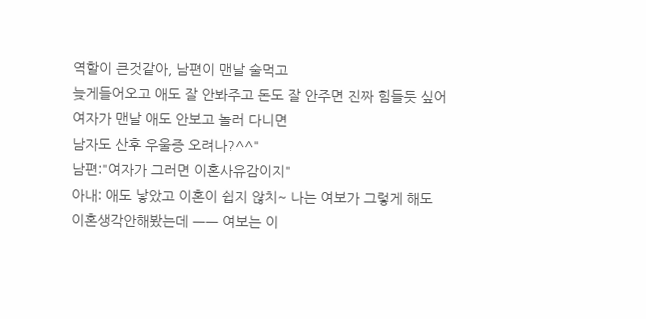역할이 큰것같아, 남편이 맨날 술먹고
늦게들어오고 애도 잘 안봐주고 돈도 잘 안주면 진짜 힘들듯 싶어
여자가 맨날 애도 안보고 놀러 다니면
남자도 산후 우울증 오려나?^^"
남편:"여자가 그러면 이혼사유감이지"
아내: 애도 낳았고 이혼이 쉽지 않치~ 나는 여보가 그렇게 해도
이혼생각안해봤는데 ㅡㅡ 여보는 이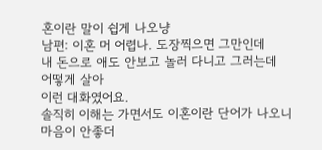혼이란 말이 쉽게 나오냥
남편: 이혼 머 어렵나. 도장찍으면 그만인데
내 돈으로 애도 안보고 놀러 다니고 그러는데
어떻게 살아
이런 대화였어요.
솔직히 이해는 가면서도 이혼이란 단어가 나오니
마음이 안좋더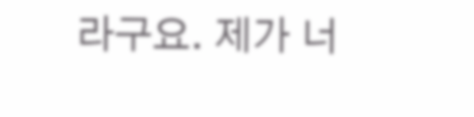라구요. 제가 너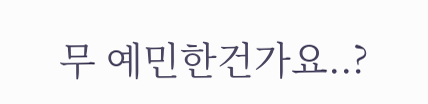무 예민한건가요..?